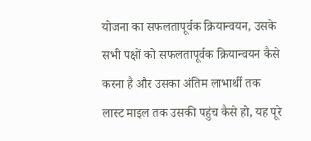योजना का सफलतापूर्वक क्रियान्वयन, उसके सभी पक्षों को सफलतापूर्वक क्रियान्वयन कैसे करना है और उसका अंतिम लाभार्थी तक लास्ट माइल तक उसकी पहुंच कैसे हो, यह पूरे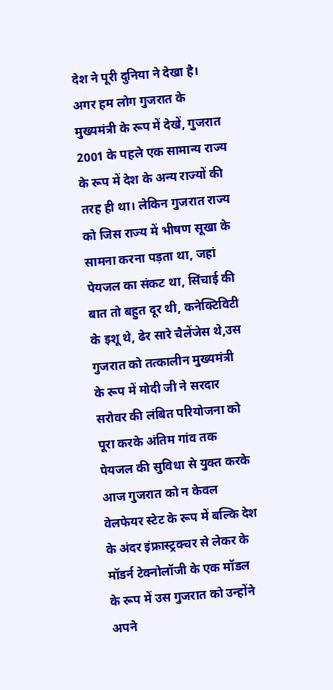देश ने पूरी दुनिया ने देखा है।
अगर हम लोग गुजरात के मुख्यमंत्री के रूप में देखें, गुजरात 2001 के पहले एक सामान्य राज्य के रूप में देश के अन्य राज्यों की तरह ही था। लेकिन गुजरात राज्य को जिस राज्य में भीषण सूखा के सामना करना पड़ता था, जहां पेयजल का संकट था, सिंचाई की बात तो बहुत दूर थी, कनेक्टिविटी के इशू थे, ढेर सारे चैलेंजेस थे,उस गुजरात को तत्कालीन मुख्यमंत्री के रूप में मोदी जी ने सरदार सरोवर की लंबित परियोजना को पूरा करके अंतिम गांव तक पेयजल की सुविधा से युक्त करके आज गुजरात को न केवल वेलफेयर स्टेट के रूप में बल्कि देश के अंदर इंफ्रास्ट्रक्चर से लेकर के मॉडर्न टेक्नोलॉजी के एक मॉडल के रूप में उस गुजरात को उन्होंने अपने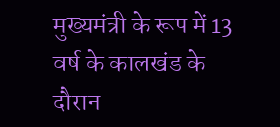मुख्यमंत्री के रूप में 13 वर्ष के कालखंड के दौरान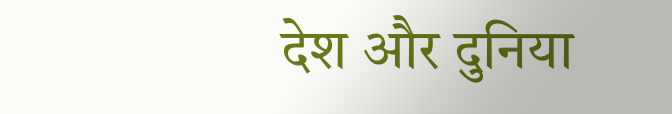देश और दुनिया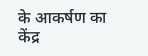के आकर्षण का केंद्र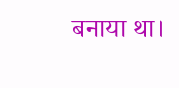बनाया था।